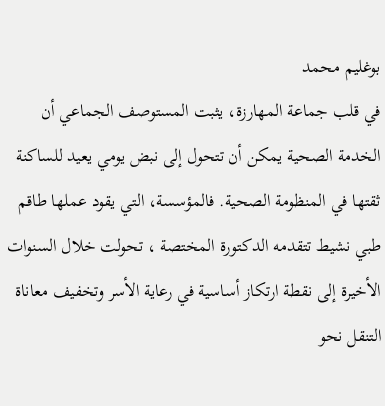بوغليم محمد
في قلب جماعة المهارزة، يثبت المستوصف الجماعي أن الخدمة الصحية يمكن أن تتحول إلى نبض يومي يعيد للساكنة ثقتها في المنظومة الصحية. فالمؤسسة، التي يقود عملها طاقم طبي نشيط تتقدمه الدكتورة المختصة ، تحولت خلال السنوات الأخيرة إلى نقطة ارتكاز أساسية في رعاية الأسر وتخفيف معاناة التنقل نحو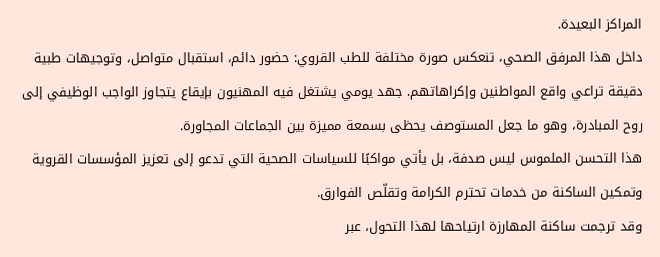المراكز البعيدة.
داخل هذا المرفق الصحي، تنعكس صورة مختلفة للطب القروي: حضور دائم، استقبال متواصل، وتوجيهات طبية دقيقة تراعي واقع المواطنين وإكراهاتهم. جهد يومي يشتغل فيه المهنيون بإيقاع يتجاوز الواجب الوظيفي إلى روح المبادرة، وهو ما جعل المستوصف يحظى بسمعة مميزة بين الجماعات المجاورة.
هذا التحسن الملموس ليس صدفة، بل يأتي مواكبًا للسياسات الصحية التي تدعو إلى تعزيز المؤسسات القروية وتمكين الساكنة من خدمات تحترم الكرامة وتقلّص الفوارق.
وقد ترجمت ساكنة المهارزة ارتياحها لهذا التحول، عبر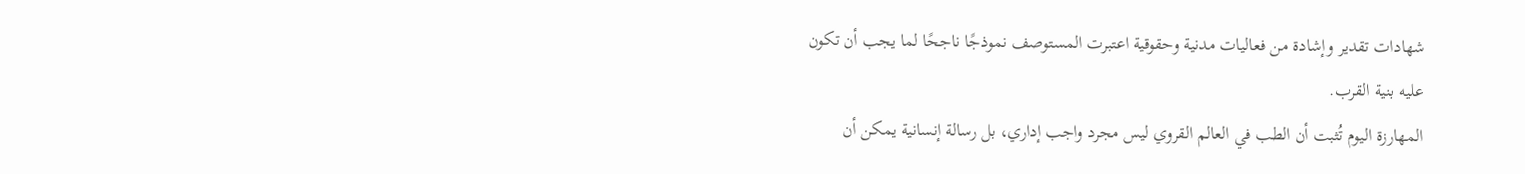شهادات تقدير وإشادة من فعاليات مدنية وحقوقية اعتبرت المستوصف نموذجًا ناجحًا لما يجب أن تكون عليه بنية القرب.
المهارزة اليوم تُثبت أن الطب في العالم القروي ليس مجرد واجب إداري، بل رسالة إنسانية يمكن أن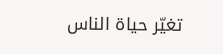تغيّر حياة الناس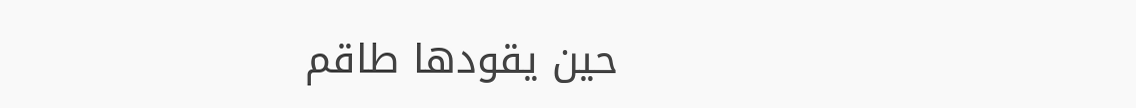حين يقودها طاقم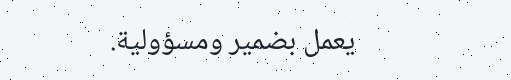يعمل بضمير ومسؤولية.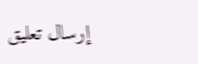إرسال تعليق